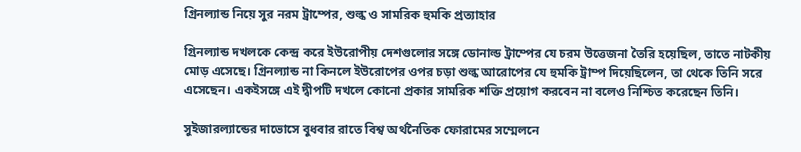গ্রিনল্যান্ড নিয়ে সুর নরম ট্রাম্পের, শুল্ক ও সামরিক হুমকি প্রত্যাহার

গ্রিনল্যান্ড দখলকে কেন্দ্র করে ইউরোপীয় দেশগুলোর সঙ্গে ডোনাল্ড ট্রাম্পের যে চরম উত্তেজনা তৈরি হয়েছিল, তাতে নাটকীয় মোড় এসেছে। গ্রিনল্যান্ড না কিনলে ইউরোপের ওপর চড়া শুল্ক আরোপের যে হুমকি ট্রাম্প দিয়েছিলেন, তা থেকে তিনি সরে এসেছেন। একইসঙ্গে এই দ্বীপটি দখলে কোনো প্রকার সামরিক শক্তি প্রয়োগ করবেন না বলেও নিশ্চিত করেছেন তিনি।

সুইজারল্যান্ডের দাভোসে বুধবার রাতে বিশ্ব অর্থনৈতিক ফোরামের সম্মেলনে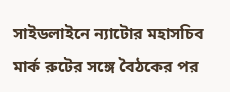সাইডলাইনে ন্যাটোর মহাসচিব মার্ক রুটের সঙ্গে বৈঠকের পর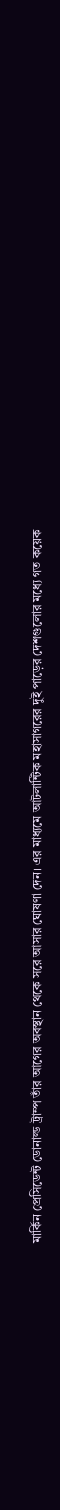মার্কিন প্রেসিডেন্ট ডোনাল্ড ট্রাম্প তাঁর আগের অবস্থান থেকে সরে আসার ঘোষণা দেন। এর মাধ্যমে আটলান্টিক মহাসাগরের দুই পাড়ের দেশগুলোর মধ্যে গত কয়েক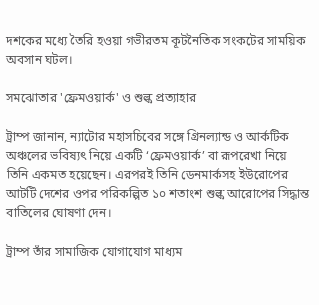দশকের মধ্যে তৈরি হওয়া গভীরতম কূটনৈতিক সংকটের সাময়িক অবসান ঘটল।

সমঝোতার 'ফ্রেমওয়ার্ক' ও শুল্ক প্রত্যাহার

ট্রাম্প জানান, ন্যাটোর মহাসচিবের সঙ্গে গ্রিনল্যান্ড ও আর্কটিক অঞ্চলের ভবিষ্যৎ নিয়ে একটি ‘ফ্রেমওয়ার্ক’ বা রূপরেখা নিয়ে তিনি একমত হয়েছেন। এরপরই তিনি ডেনমার্কসহ ইউরোপের আটটি দেশের ওপর পরিকল্পিত ১০ শতাংশ শুল্ক আরোপের সিদ্ধান্ত বাতিলের ঘোষণা দেন।

ট্রাম্প তাঁর সামাজিক যোগাযোগ মাধ্যম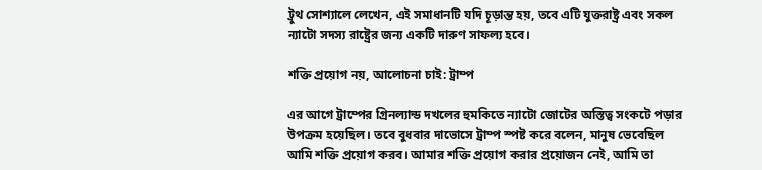ট্রুথ সোশ্যালে লেখেন, এই সমাধানটি যদি চূড়ান্ত হয়, তবে এটি যুক্তরাষ্ট্র এবং সকল ন্যাটো সদস্য রাষ্ট্রের জন্য একটি দারুণ সাফল্য হবে।

শক্তি প্রয়োগ নয়, আলোচনা চাই: ট্রাম্প

এর আগে ট্রাম্পের গ্রিনল্যান্ড দখলের হুমকিতে ন্যাটো জোটের অস্তিত্ব সংকটে পড়ার উপক্রম হয়েছিল। তবে বুধবার দাভোসে ট্রাম্প স্পষ্ট করে বলেন, মানুষ ভেবেছিল আমি শক্তি প্রয়োগ করব। আমার শক্তি প্রয়োগ করার প্রয়োজন নেই, আমি তা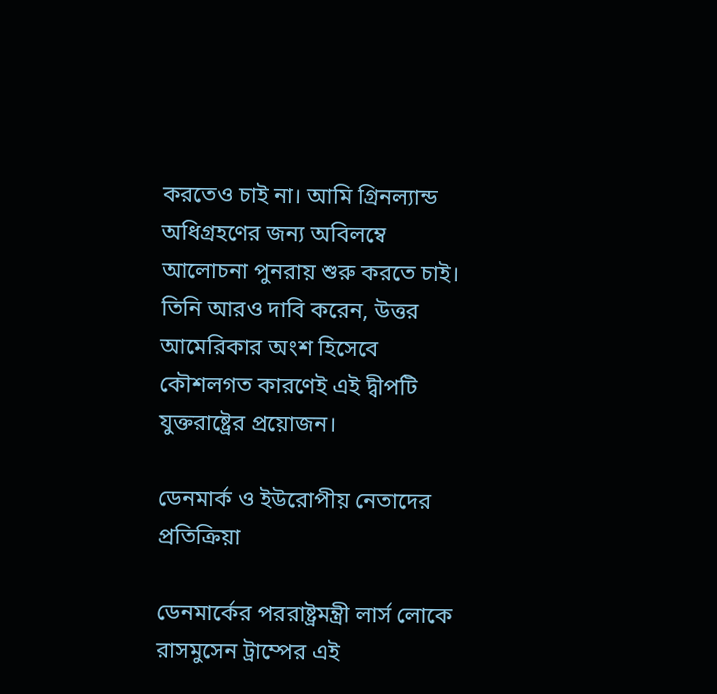করতেও চাই না। আমি গ্রিনল্যান্ড অধিগ্রহণের জন্য অবিলম্বে আলোচনা পুনরায় শুরু করতে চাই। তিনি আরও দাবি করেন, উত্তর আমেরিকার অংশ হিসেবে কৌশলগত কারণেই এই দ্বীপটি যুক্তরাষ্ট্রের প্রয়োজন।

ডেনমার্ক ও ইউরোপীয় নেতাদের প্রতিক্রিয়া

ডেনমার্কের পররাষ্ট্রমন্ত্রী লার্স লোকে রাসমুসেন ট্রাম্পের এই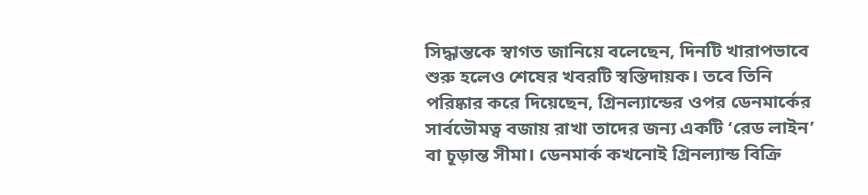সিদ্ধান্তকে স্বাগত জানিয়ে বলেছেন, দিনটি খারাপভাবে শুরু হলেও শেষের খবরটি স্বস্তিদায়ক। তবে তিনি পরিষ্কার করে দিয়েছেন, গ্রিনল্যান্ডের ওপর ডেনমার্কের সার্বভৌমত্ব বজায় রাখা তাদের জন্য একটি ‘রেড লাইন’ বা চূড়ান্ত সীমা। ডেনমার্ক কখনোই গ্রিনল্যান্ড বিক্রি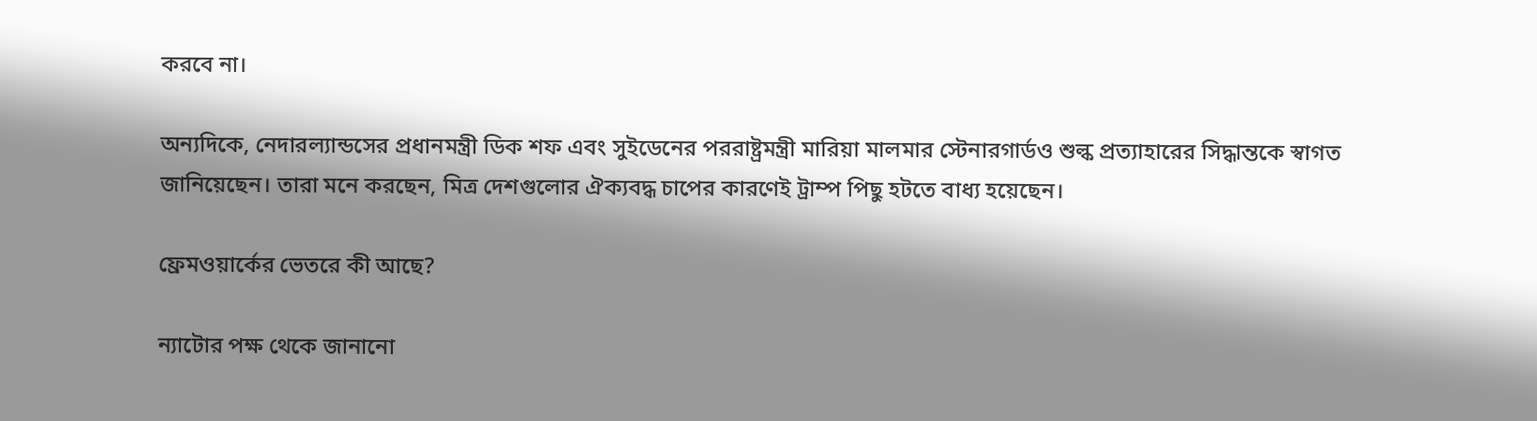করবে না।

অন্যদিকে, নেদারল্যান্ডসের প্রধানমন্ত্রী ডিক শফ এবং সুইডেনের পররাষ্ট্রমন্ত্রী মারিয়া মালমার স্টেনারগার্ডও শুল্ক প্রত্যাহারের সিদ্ধান্তকে স্বাগত জানিয়েছেন। তারা মনে করছেন, মিত্র দেশগুলোর ঐক্যবদ্ধ চাপের কারণেই ট্রাম্প পিছু হটতে বাধ্য হয়েছেন।

ফ্রেমওয়ার্কের ভেতরে কী আছে?

ন্যাটোর পক্ষ থেকে জানানো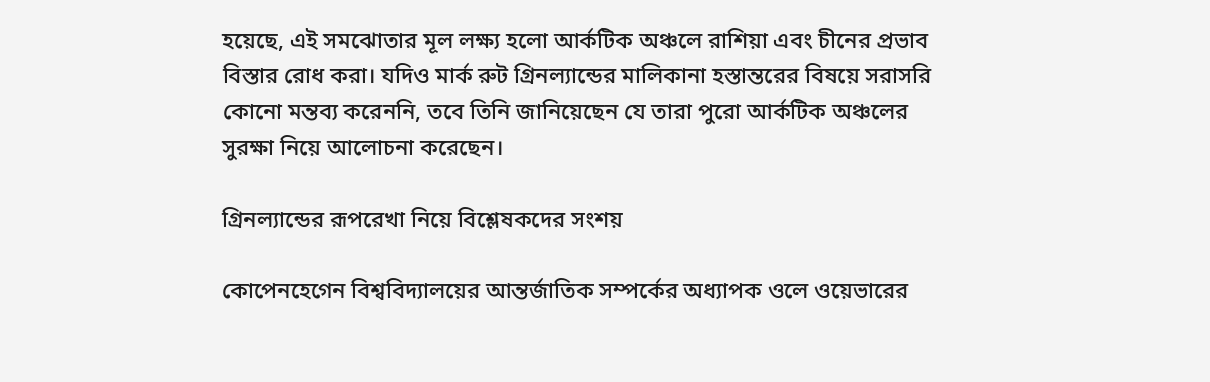হয়েছে, এই সমঝোতার মূল লক্ষ্য হলো আর্কটিক অঞ্চলে রাশিয়া এবং চীনের প্রভাব বিস্তার রোধ করা। যদিও মার্ক রুট গ্রিনল্যান্ডের মালিকানা হস্তান্তরের বিষয়ে সরাসরি কোনো মন্তব্য করেননি, তবে তিনি জানিয়েছেন যে তারা পুরো আর্কটিক অঞ্চলের সুরক্ষা নিয়ে আলোচনা করেছেন।

গ্রিনল্যান্ডের রূপরেখা নিয়ে বিশ্লেষকদের সংশয়

কোপেনহেগেন বিশ্ববিদ্যালয়ের আন্তর্জাতিক সম্পর্কের অধ্যাপক ওলে ওয়েভারের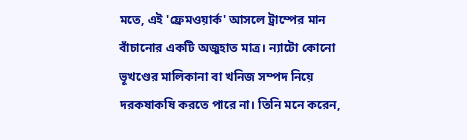মতে, এই 'ফ্রেমওয়ার্ক' আসলে ট্রাম্পের মান বাঁচানোর একটি অজুহাত মাত্র। ন্যাটো কোনো ভূখণ্ডের মালিকানা বা খনিজ সম্পদ নিয়ে দরকষাকষি করতে পারে না। তিনি মনে করেন,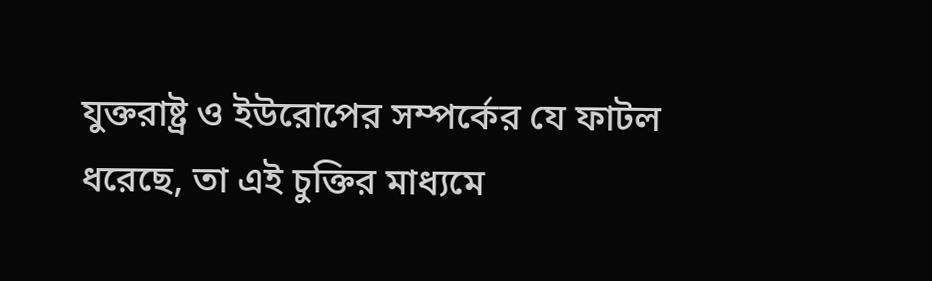যুক্তরাষ্ট্র ও ইউরোপের সম্পর্কের যে ফাটল ধরেছে, তা এই চুক্তির মাধ্যমে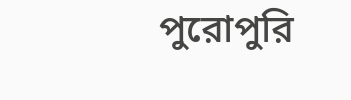পুরোপুরি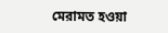মেরামত হওয়া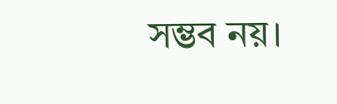সম্ভব নয়।